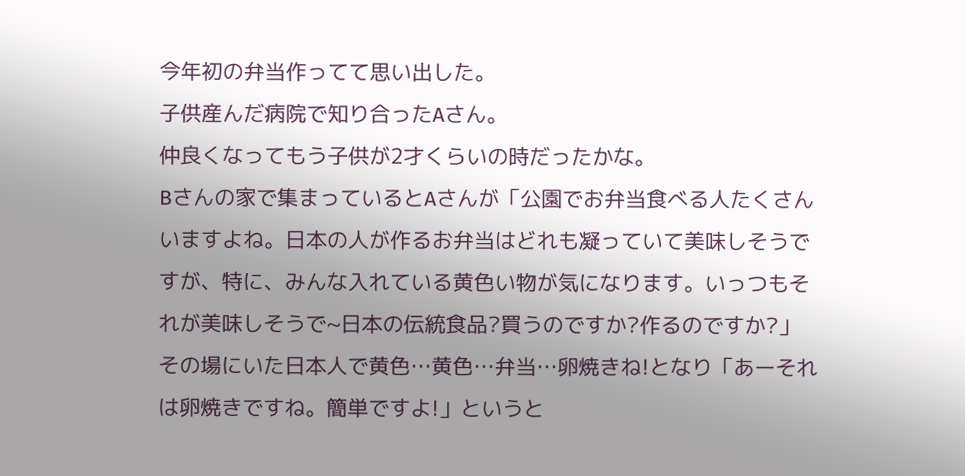今年初の弁当作ってて思い出した。
子供産んだ病院で知り合ったAさん。
仲良くなってもう子供が2才くらいの時だったかな。
Bさんの家で集まっているとAさんが「公園でお弁当食べる人たくさんいますよね。日本の人が作るお弁当はどれも凝っていて美味しそうですが、特に、みんな入れている黄色い物が気になります。いっつもそれが美味しそうで~日本の伝統食品?買うのですか?作るのですか?」
その場にいた日本人で黄色…黄色…弁当…卵焼きね!となり「あーそれは卵焼きですね。簡単ですよ!」というと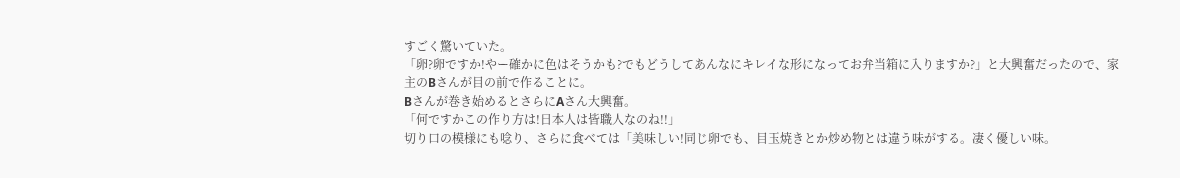すごく驚いていた。
「卵?卵ですか!やー確かに色はそうかも?でもどうしてあんなにキレイな形になってお弁当箱に入りますか?」と大興奮だったので、家主のBさんが目の前で作ることに。
Bさんが巻き始めるとさらにAさん大興奮。
「何ですかこの作り方は!日本人は皆職人なのね!!」
切り口の模様にも唸り、さらに食べては「美味しい!同じ卵でも、目玉焼きとか炒め物とは違う味がする。凄く優しい味。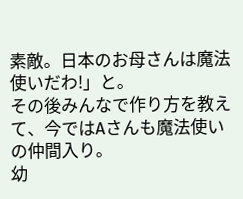素敵。日本のお母さんは魔法使いだわ!」と。
その後みんなで作り方を教えて、今ではAさんも魔法使いの仲間入り。
幼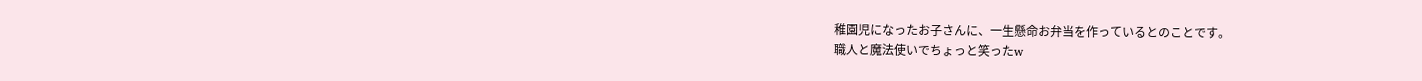稚園児になったお子さんに、一生懸命お弁当を作っているとのことです。
職人と魔法使いでちょっと笑ったw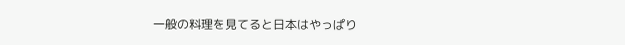一般の料理を見てると日本はやっぱり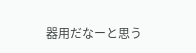器用だなーと思う